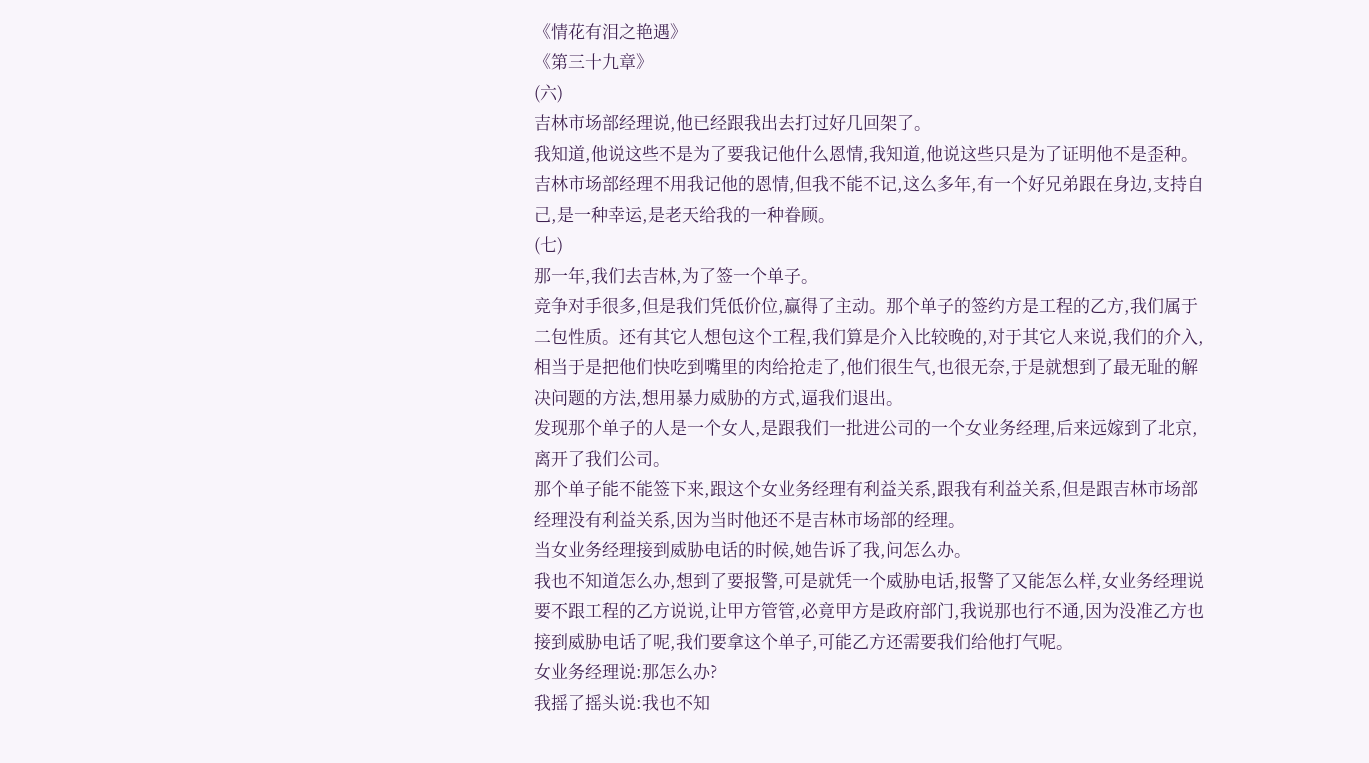《情花有泪之艳遇》
《第三十九章》
(六)
吉林市场部经理说,他已经跟我出去打过好几回架了。
我知道,他说这些不是为了要我记他什么恩情,我知道,他说这些只是为了证明他不是歪种。
吉林市场部经理不用我记他的恩情,但我不能不记,这么多年,有一个好兄弟跟在身边,支持自己,是一种幸运,是老天给我的一种眷顾。
(七)
那一年,我们去吉林,为了签一个单子。
竞争对手很多,但是我们凭低价位,赢得了主动。那个单子的签约方是工程的乙方,我们属于二包性质。还有其它人想包这个工程,我们算是介入比较晚的,对于其它人来说,我们的介入,相当于是把他们快吃到嘴里的肉给抢走了,他们很生气,也很无奈,于是就想到了最无耻的解决问题的方法,想用暴力威胁的方式,逼我们退出。
发现那个单子的人是一个女人,是跟我们一批进公司的一个女业务经理,后来远嫁到了北京,离开了我们公司。
那个单子能不能签下来,跟这个女业务经理有利益关系,跟我有利益关系,但是跟吉林市场部经理没有利益关系,因为当时他还不是吉林市场部的经理。
当女业务经理接到威胁电话的时候,她告诉了我,问怎么办。
我也不知道怎么办,想到了要报警,可是就凭一个威胁电话,报警了又能怎么样,女业务经理说要不跟工程的乙方说说,让甲方管管,必竟甲方是政府部门,我说那也行不通,因为没准乙方也接到威胁电话了呢,我们要拿这个单子,可能乙方还需要我们给他打气呢。
女业务经理说:那怎么办?
我摇了摇头说:我也不知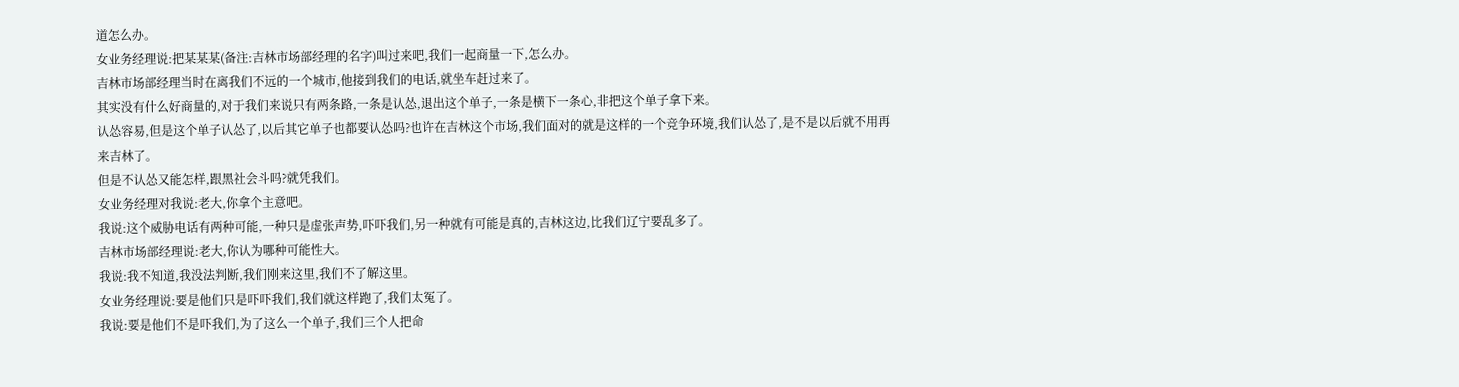道怎么办。
女业务经理说:把某某某(备注:吉林市场部经理的名字)叫过来吧,我们一起商量一下,怎么办。
吉林市场部经理当时在离我们不远的一个城市,他接到我们的电话,就坐车赶过来了。
其实没有什么好商量的,对于我们来说只有两条路,一条是认怂,退出这个单子,一条是横下一条心,非把这个单子拿下来。
认怂容易,但是这个单子认怂了,以后其它单子也都要认怂吗?也许在吉林这个市场,我们面对的就是这样的一个竞争环境,我们认怂了,是不是以后就不用再来吉林了。
但是不认怂又能怎样,跟黑社会斗吗?就凭我们。
女业务经理对我说:老大,你拿个主意吧。
我说:这个威胁电话有两种可能,一种只是虚张声势,吓吓我们,另一种就有可能是真的,吉林这边,比我们辽宁要乱多了。
吉林市场部经理说:老大,你认为哪种可能性大。
我说:我不知道,我没法判断,我们刚来这里,我们不了解这里。
女业务经理说:要是他们只是吓吓我们,我们就这样跑了,我们太冤了。
我说:要是他们不是吓我们,为了这么一个单子,我们三个人把命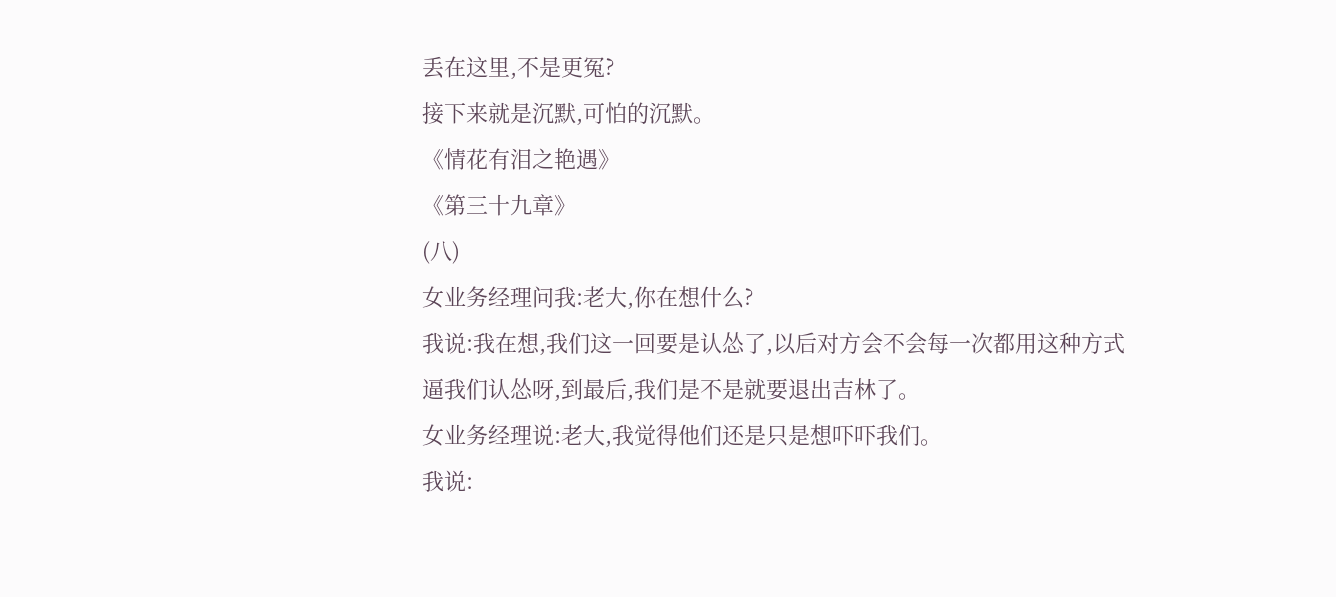丢在这里,不是更冤?
接下来就是沉默,可怕的沉默。
《情花有泪之艳遇》
《第三十九章》
(八)
女业务经理问我:老大,你在想什么?
我说:我在想,我们这一回要是认怂了,以后对方会不会每一次都用这种方式逼我们认怂呀,到最后,我们是不是就要退出吉林了。
女业务经理说:老大,我觉得他们还是只是想吓吓我们。
我说: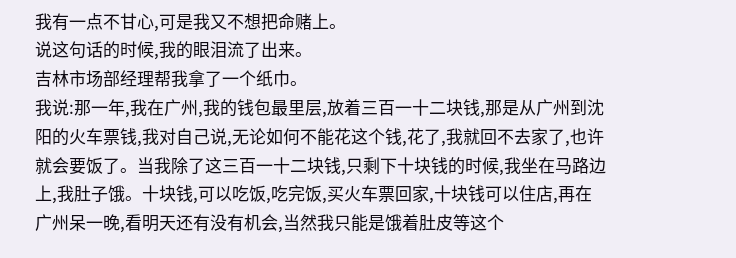我有一点不甘心,可是我又不想把命赌上。
说这句话的时候,我的眼泪流了出来。
吉林市场部经理帮我拿了一个纸巾。
我说:那一年,我在广州,我的钱包最里层,放着三百一十二块钱,那是从广州到沈阳的火车票钱,我对自己说,无论如何不能花这个钱,花了,我就回不去家了,也许就会要饭了。当我除了这三百一十二块钱,只剩下十块钱的时候,我坐在马路边上,我肚子饿。十块钱,可以吃饭,吃完饭,买火车票回家,十块钱可以住店,再在广州呆一晚,看明天还有没有机会,当然我只能是饿着肚皮等这个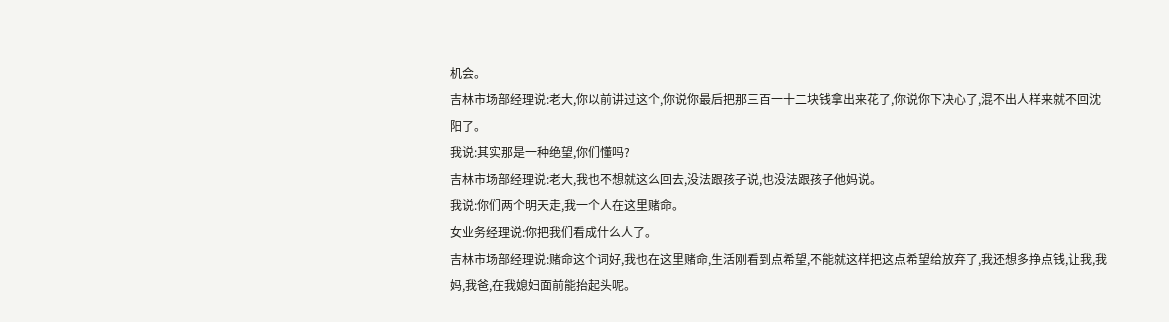机会。
吉林市场部经理说:老大,你以前讲过这个,你说你最后把那三百一十二块钱拿出来花了,你说你下决心了,混不出人样来就不回沈阳了。
我说:其实那是一种绝望,你们懂吗?
吉林市场部经理说:老大,我也不想就这么回去,没法跟孩子说,也没法跟孩子他妈说。
我说:你们两个明天走,我一个人在这里赌命。
女业务经理说:你把我们看成什么人了。
吉林市场部经理说:赌命这个词好,我也在这里赌命,生活刚看到点希望,不能就这样把这点希望给放弃了,我还想多挣点钱,让我,我妈,我爸,在我媳妇面前能抬起头呢。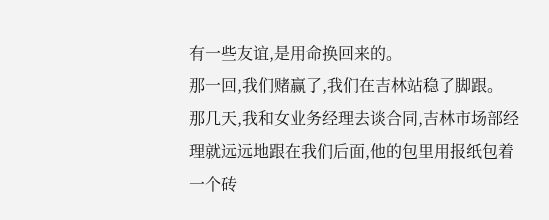有一些友谊,是用命换回来的。
那一回,我们赌赢了,我们在吉林站稳了脚跟。
那几天,我和女业务经理去谈合同,吉林市场部经理就远远地跟在我们后面,他的包里用报纸包着一个砖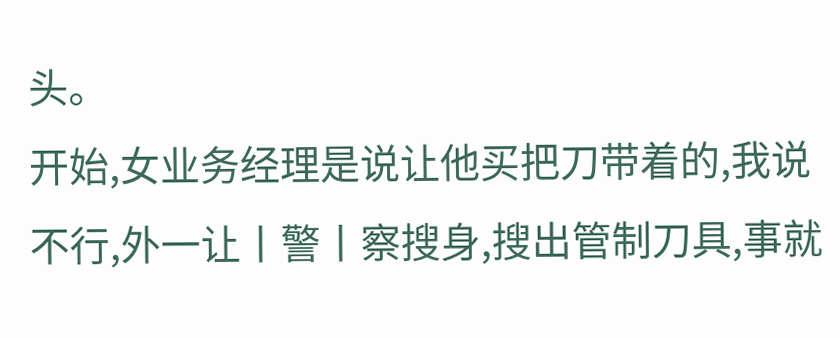头。
开始,女业务经理是说让他买把刀带着的,我说不行,外一让丨警丨察搜身,搜出管制刀具,事就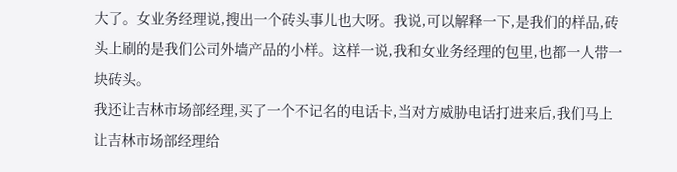大了。女业务经理说,搜出一个砖头事儿也大呀。我说,可以解释一下,是我们的样品,砖头上刷的是我们公司外墙产品的小样。这样一说,我和女业务经理的包里,也都一人带一块砖头。
我还让吉林市场部经理,买了一个不记名的电话卡,当对方威胁电话打进来后,我们马上让吉林市场部经理给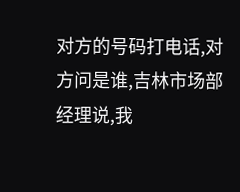对方的号码打电话,对方问是谁,吉林市场部经理说,我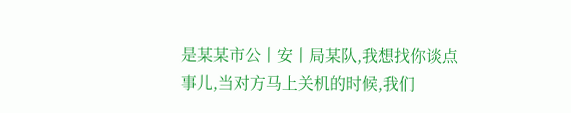是某某市公丨安丨局某队,我想找你谈点事儿,当对方马上关机的时候,我们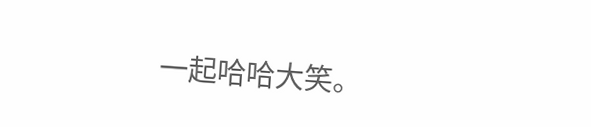一起哈哈大笑。